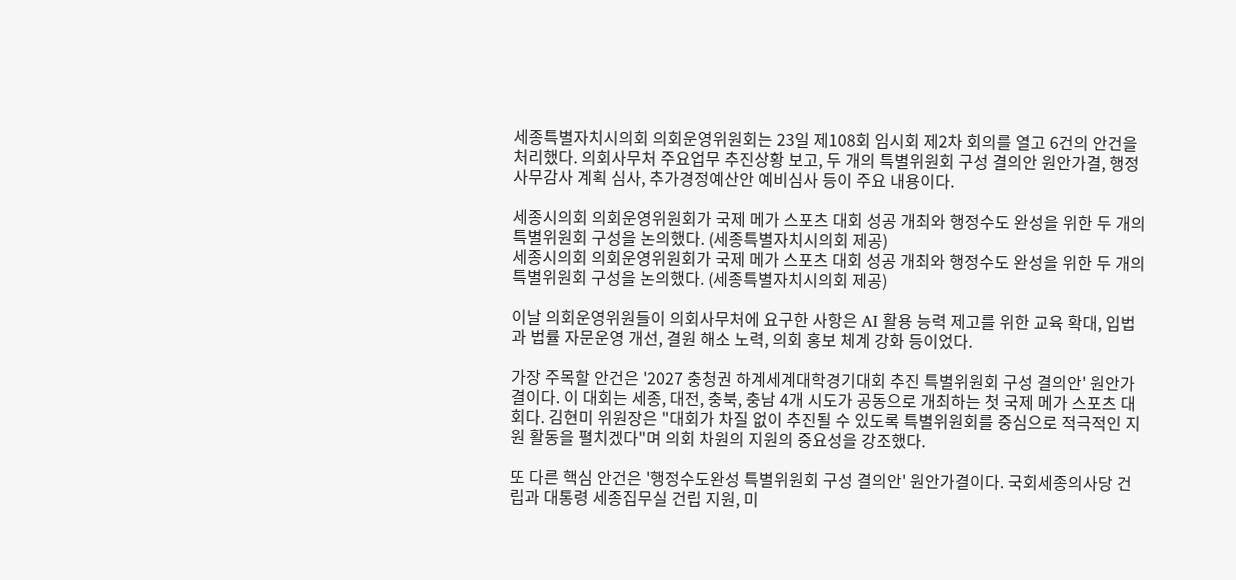세종특별자치시의회 의회운영위원회는 23일 제108회 임시회 제2차 회의를 열고 6건의 안건을 처리했다. 의회사무처 주요업무 추진상황 보고, 두 개의 특별위원회 구성 결의안 원안가결, 행정사무감사 계획 심사, 추가경정예산안 예비심사 등이 주요 내용이다.

세종시의회 의회운영위원회가 국제 메가 스포츠 대회 성공 개최와 행정수도 완성을 위한 두 개의 특별위원회 구성을 논의했다. (세종특별자치시의회 제공)
세종시의회 의회운영위원회가 국제 메가 스포츠 대회 성공 개최와 행정수도 완성을 위한 두 개의 특별위원회 구성을 논의했다. (세종특별자치시의회 제공)

이날 의회운영위원들이 의회사무처에 요구한 사항은 AI 활용 능력 제고를 위한 교육 확대, 입법과 법률 자문운영 개선, 결원 해소 노력, 의회 홍보 체계 강화 등이었다.

가장 주목할 안건은 '2027 충청권 하계세계대학경기대회 추진 특별위원회 구성 결의안' 원안가결이다. 이 대회는 세종, 대전, 충북, 충남 4개 시도가 공동으로 개최하는 첫 국제 메가 스포츠 대회다. 김현미 위원장은 "대회가 차질 없이 추진될 수 있도록 특별위원회를 중심으로 적극적인 지원 활동을 펼치겠다"며 의회 차원의 지원의 중요성을 강조했다.

또 다른 핵심 안건은 '행정수도완성 특별위원회 구성 결의안' 원안가결이다. 국회세종의사당 건립과 대통령 세종집무실 건립 지원, 미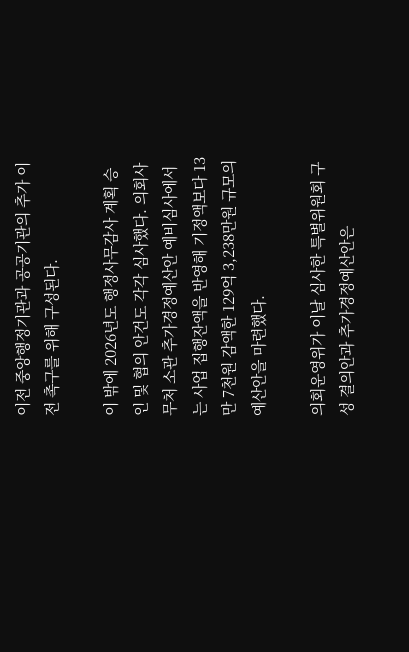이전 중앙행정기관과 공공기관의 추가 이전 촉구를 위해 구성된다.

이 밖에 2026년도 행정사무감사 계획 승인 및 협의 안건도 각각 심사했다. 의회사무처 소관 추가경정예산안 예비심사에서는 사업 집행잔액을 반영해 기정액보다 13만 7천원 감액한 129억 3,238만원 규모의 예산안을 마련했다.

의회운영위가 이날 심사한 특별위원회 구성 결의안과 추가경정예산안은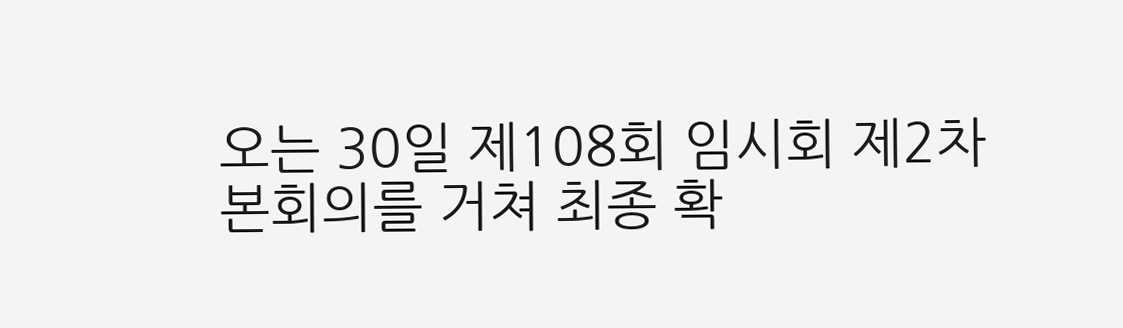오는 30일 제108회 임시회 제2차 본회의를 거쳐 최종 확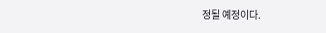정될 예정이다.